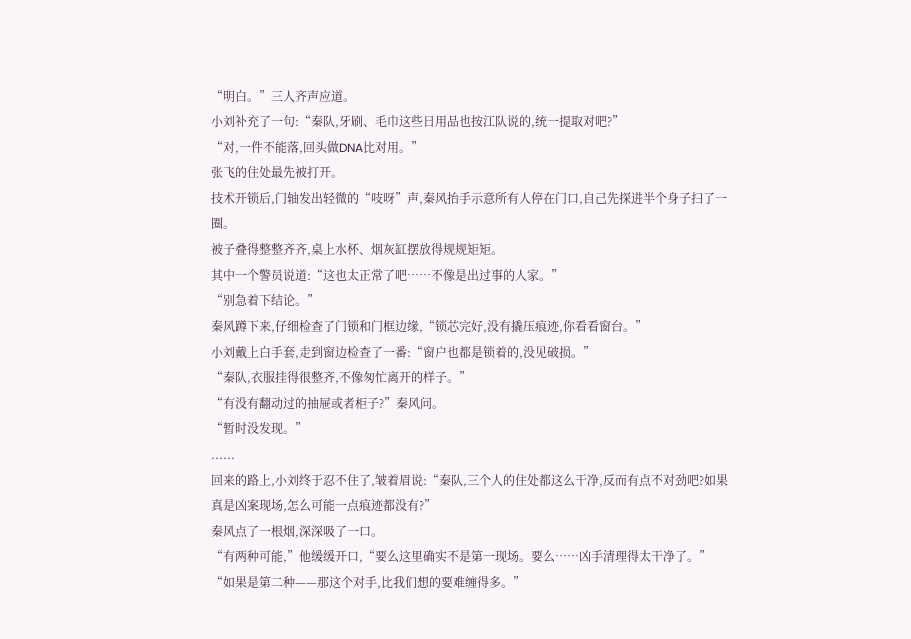“明白。”三人齐声应道。
小刘补充了一句:“秦队,牙刷、毛巾这些日用品也按江队说的,统一提取对吧?”
“对,一件不能落,回头做DNA比对用。”
张飞的住处最先被打开。
技术开锁后,门轴发出轻微的“吱呀”声,秦风抬手示意所有人停在门口,自己先探进半个身子扫了一圈。
被子叠得整整齐齐,桌上水杯、烟灰缸摆放得规规矩矩。
其中一个警员说道:“这也太正常了吧……不像是出过事的人家。”
“别急着下结论。”
秦风蹲下来,仔细检查了门锁和门框边缘,“锁芯完好,没有撬压痕迹,你看看窗台。”
小刘戴上白手套,走到窗边检查了一番:“窗户也都是锁着的,没见破损。”
“秦队,衣服挂得很整齐,不像匆忙离开的样子。”
“有没有翻动过的抽屉或者柜子?”秦风问。
“暂时没发现。”
......
回来的路上,小刘终于忍不住了,皱着眉说:“秦队,三个人的住处都这么干净,反而有点不对劲吧?如果真是凶案现场,怎么可能一点痕迹都没有?”
秦风点了一根烟,深深吸了一口。
“有两种可能,”他缓缓开口,“要么这里确实不是第一现场。要么……凶手清理得太干净了。”
“如果是第二种——那这个对手,比我们想的要难缠得多。”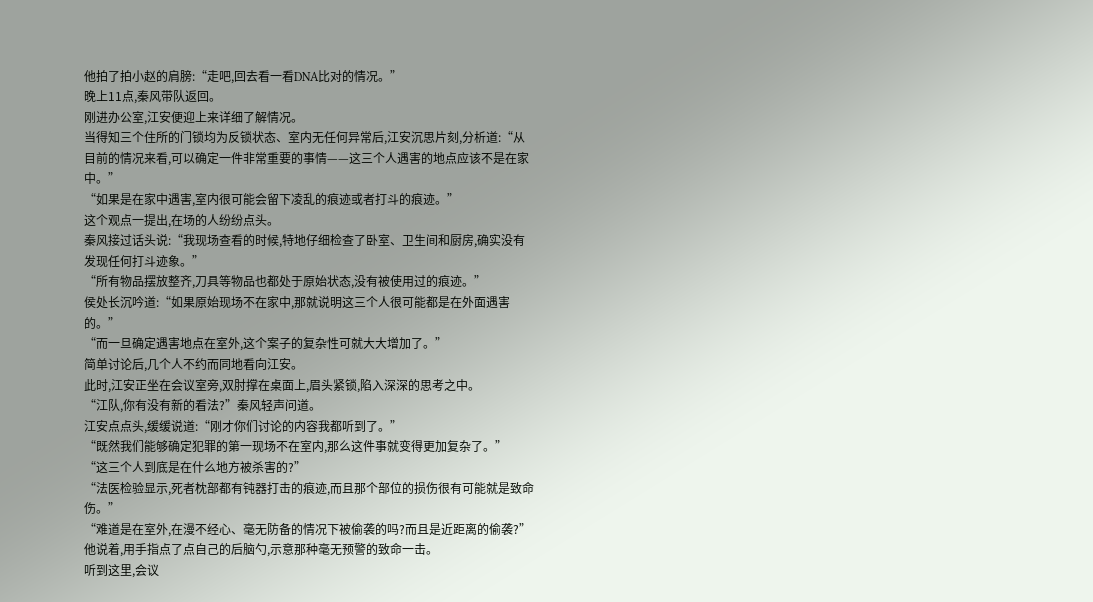他拍了拍小赵的肩膀:“走吧,回去看一看DNA比对的情况。”
晚上11点,秦风带队返回。
刚进办公室,江安便迎上来详细了解情况。
当得知三个住所的门锁均为反锁状态、室内无任何异常后,江安沉思片刻,分析道:“从目前的情况来看,可以确定一件非常重要的事情——这三个人遇害的地点应该不是在家中。”
“如果是在家中遇害,室内很可能会留下凌乱的痕迹或者打斗的痕迹。”
这个观点一提出,在场的人纷纷点头。
秦风接过话头说:“我现场查看的时候,特地仔细检查了卧室、卫生间和厨房,确实没有发现任何打斗迹象。”
“所有物品摆放整齐,刀具等物品也都处于原始状态,没有被使用过的痕迹。”
侯处长沉吟道:“如果原始现场不在家中,那就说明这三个人很可能都是在外面遇害的。”
“而一旦确定遇害地点在室外,这个案子的复杂性可就大大增加了。”
简单讨论后,几个人不约而同地看向江安。
此时,江安正坐在会议室旁,双肘撑在桌面上,眉头紧锁,陷入深深的思考之中。
“江队,你有没有新的看法?”秦风轻声问道。
江安点点头,缓缓说道:“刚才你们讨论的内容我都听到了。”
“既然我们能够确定犯罪的第一现场不在室内,那么这件事就变得更加复杂了。”
“这三个人到底是在什么地方被杀害的?”
“法医检验显示,死者枕部都有钝器打击的痕迹,而且那个部位的损伤很有可能就是致命伤。”
“难道是在室外,在漫不经心、毫无防备的情况下被偷袭的吗?而且是近距离的偷袭?”
他说着,用手指点了点自己的后脑勺,示意那种毫无预警的致命一击。
听到这里,会议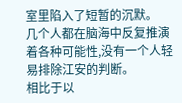室里陷入了短暂的沉默。
几个人都在脑海中反复推演着各种可能性,没有一个人轻易排除江安的判断。
相比于以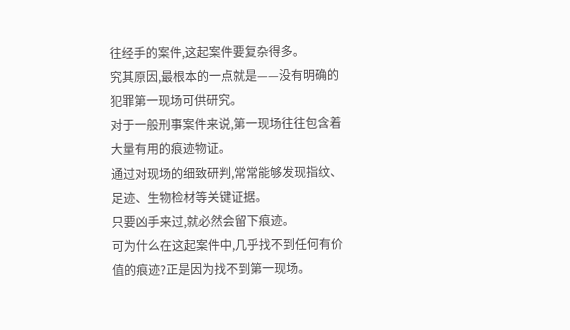往经手的案件,这起案件要复杂得多。
究其原因,最根本的一点就是——没有明确的犯罪第一现场可供研究。
对于一般刑事案件来说,第一现场往往包含着大量有用的痕迹物证。
通过对现场的细致研判,常常能够发现指纹、足迹、生物检材等关键证据。
只要凶手来过,就必然会留下痕迹。
可为什么在这起案件中,几乎找不到任何有价值的痕迹?正是因为找不到第一现场。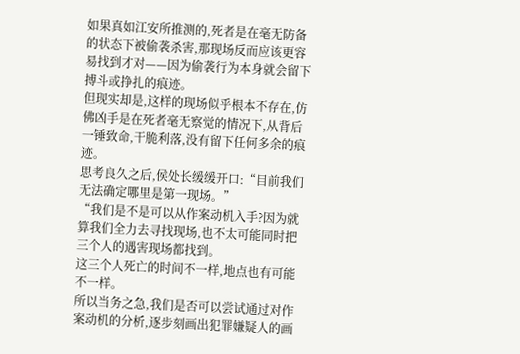如果真如江安所推测的,死者是在毫无防备的状态下被偷袭杀害,那现场反而应该更容易找到才对——因为偷袭行为本身就会留下搏斗或挣扎的痕迹。
但现实却是,这样的现场似乎根本不存在,仿佛凶手是在死者毫无察觉的情况下,从背后一锤致命,干脆利落,没有留下任何多余的痕迹。
思考良久之后,侯处长缓缓开口:“目前我们无法确定哪里是第一现场。”
“我们是不是可以从作案动机入手?因为就算我们全力去寻找现场,也不太可能同时把三个人的遇害现场都找到。
这三个人死亡的时间不一样,地点也有可能不一样。
所以当务之急,我们是否可以尝试通过对作案动机的分析,逐步刻画出犯罪嫌疑人的画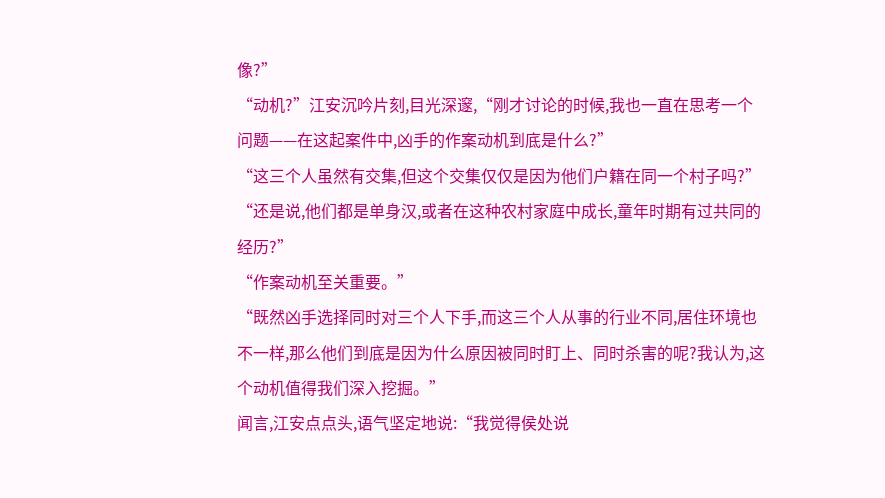像?”
“动机?”江安沉吟片刻,目光深邃,“刚才讨论的时候,我也一直在思考一个问题——在这起案件中,凶手的作案动机到底是什么?”
“这三个人虽然有交集,但这个交集仅仅是因为他们户籍在同一个村子吗?”
“还是说,他们都是单身汉,或者在这种农村家庭中成长,童年时期有过共同的经历?”
“作案动机至关重要。”
“既然凶手选择同时对三个人下手,而这三个人从事的行业不同,居住环境也不一样,那么他们到底是因为什么原因被同时盯上、同时杀害的呢?我认为,这个动机值得我们深入挖掘。”
闻言,江安点点头,语气坚定地说:“我觉得侯处说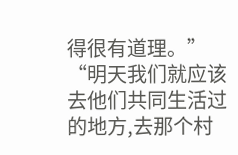得很有道理。”
“明天我们就应该去他们共同生活过的地方,去那个村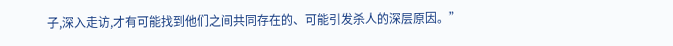子,深入走访,才有可能找到他们之间共同存在的、可能引发杀人的深层原因。”